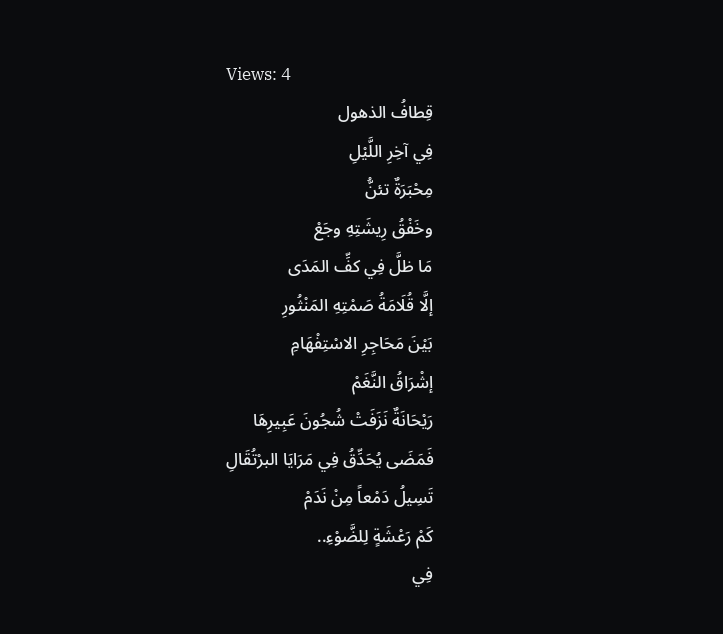Views: 4
قِطافُ الذهول
فِي آخِرِ اللَّيْلِ
مِحْبَرَةٌ تئنُّ
وخَفْقُ رِيشَتِهِ وجَعْ
مَا ظلَّ فِي كفِّ المَدَى
إلَّا قُلَامَةُ صَمْتِهِ المَنْثُورِ
بَيْنَ مَحَاجِرِ الاسْتِفْهَامِ
إشْرَاقُ النَّغَمْ
رَيْحَانَةٌ نَزَفَتْ شُجُونَ عَبِيرِهَا
فَمَضَى يُحَدِّقُ فِي مَرَايَا البرْتُقَالِ
تَسِيلُ دَمْعاً مِنْ نَدَمْ
كَمْ رَعْشَةٍ لِلضَّوْءِ..
فِي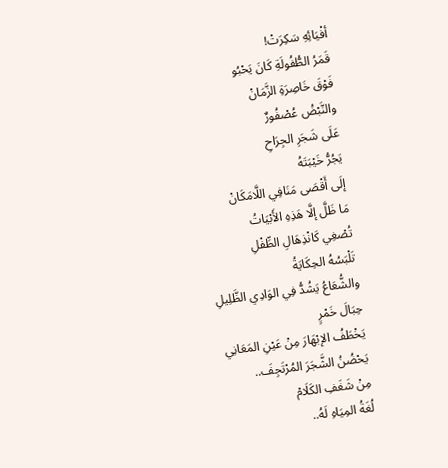أفْيَائِهِ سَكِرَتْ!
قَمَرُ الطُّفُولَةِ كَانَ يَحْبُو
فَوْقَ خَاصِرَةِ الزَّمَانْ
والنَّبْضُ عُصْفُورٌ
عَلَى شَجَرِ الجِرَاحِ
يَجُرُّ خَيْبَتَهُ
إلَى أَقْصَى مَنَافِي اللَّامَكَانْ
مَا ظَلَّ إلَّا هَذِهِ الأَبْيَاتُ
تُصْغِي كَانْذِهَالِ الطِّفْلِ
تَلْبَسُهُ الحِكَايَةُ
والشُّعَاعُ يَشُدُّ فِي الوَادِي الظَّلِيلِ
حِبَالَ خَمْرٍ
يَخْطَفُ الإبْهَارَ مِنْ عَيْنِ المَعَانِي
يَحْضُنُ الشَّجَرَ المُرْتَجِفَ..
مِنْ شَغَفِ الكَلَامْ
لُغَةُ المِيَاهِ لَهُ..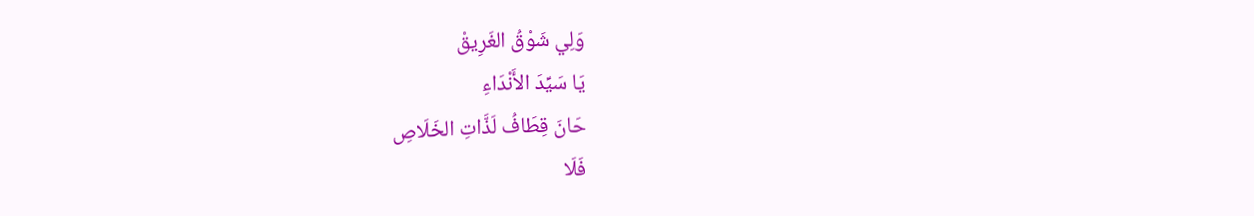وَلِي شَوْقُ الغَرِيقْ
يَا سَيِّدَ الأَنْدَاءِ
حَانَ قِطَافُ لَذَّاتِ الخَلَاصِ
فَلَا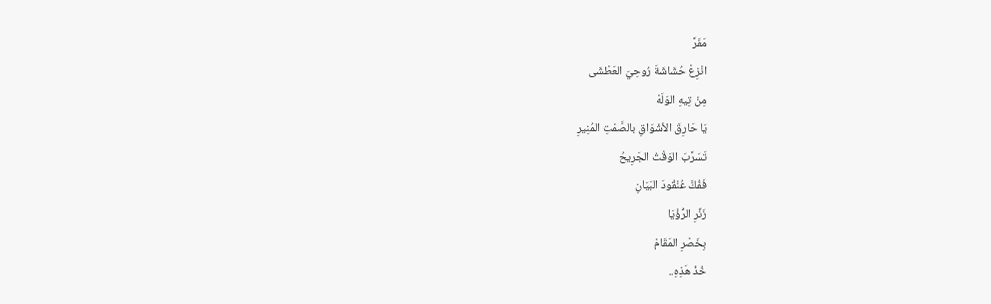مَفَرَّ
انْزِعْ حُشَاشَةَ رُوحِيَ العَطْشَى
مِنْ تِيهِ الوَلَهْ
يَا حَارِقَ الأشْوَاقِ بالصَّمْتِ المُنِيرِ
تَسَرَّبَ الوَقْتُ الجَرِيحُ
فَفُكَّ عُنْقُودَ البَيَانِ
زَنِّرِ الرُّؤْيَا
بِخَصْرِ المَقَامْ
خُذْ هَذِهِ..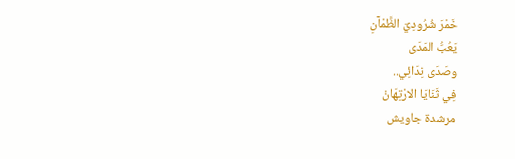خَمْرَ شُرُودِيَ الظَّمْآنِ
يَعُبُّ المَدَى
وصَدَى نِدَائِي..
فِي ثَنَايَا الارْتِهَانْ
مرشدة جاويش